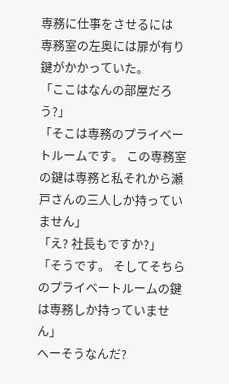専務に仕事をさせるには
専務室の左奥には扉が有り鍵がかかっていた。
「ここはなんの部屋だろう?」
「そこは専務のプライベートルームです。 この専務室の鍵は専務と私それから瀬戸さんの三人しか持っていません」
「え? 社長もですか?」
「そうです。 そしてそちらのプライベートルームの鍵は専務しか持っていません」
へーそうなんだ?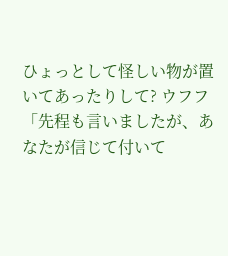ひょっとして怪しい物が置いてあったりして? ウフフ
「先程も言いましたが、あなたが信じて付いて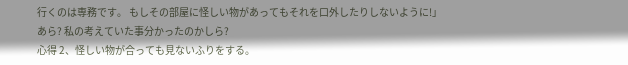行くのは専務です。 もしその部屋に怪しい物があってもそれを口外したりしないように!」
あら? 私の考えていた事分かったのかしら?
心得 2、怪しい物が合っても見ないふりをする。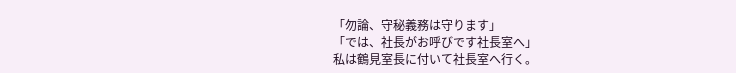「勿論、守秘義務は守ります」
「では、社長がお呼びです社長室へ」
私は鶴見室長に付いて社長室へ行く。